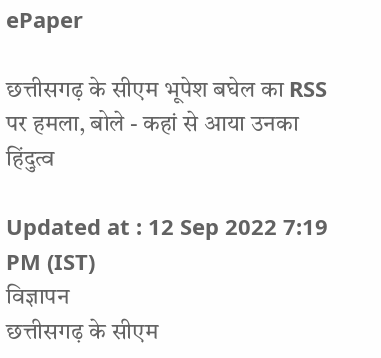ePaper

छत्तीसगढ़ के सीएम भूपेश बघेल का RSS पर हमला, बोले - कहां से आया उनका हिंदुत्व

Updated at : 12 Sep 2022 7:19 PM (IST)
विज्ञापन
छत्तीसगढ़ के सीएम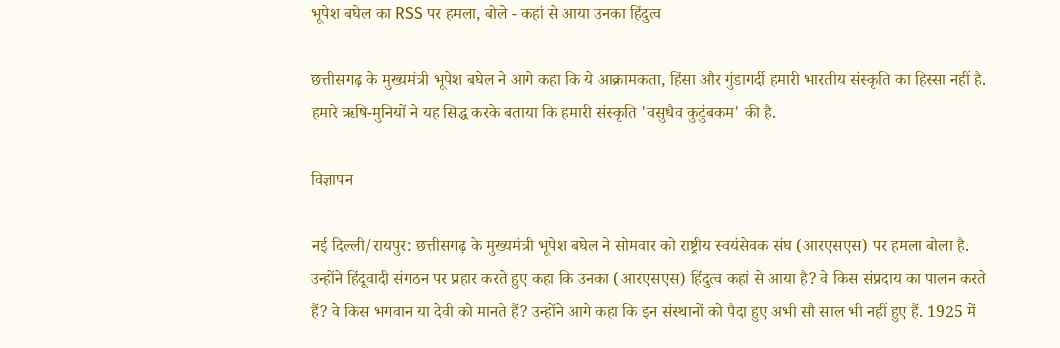भूपेश बघेल का RSS पर हमला, बोले - कहां से आया उनका हिंदुत्व

छत्तीसगढ़ के मुख्यमंत्री भूपेश बघेल ने आगे कहा कि ये आक्रामकता, हिंसा और गुंडागर्दी हमारी भारतीय संस्कृति का हिस्सा नहीं है. हमारे ऋषि-मुनियों ने यह सिद्ध करके बताया कि हमारी संस्कृति 'वसुधैव कुटुंबकम' की है.

विज्ञापन

नई दिल्ली/रायपुर: छत्तीसगढ़ के मुख्यमंत्री भूपेश बघेल ने सोमवार को राष्ट्रीय स्वयंसेवक संघ (आरएसएस) पर हमला बोला है. उन्होंने हिंदूवादी संगठन पर प्रहार करते हुए कहा कि उनका (आरएसएस) हिंदुत्व कहां से आया है? वे किस संप्रदाय का पालन करते हैं? वे किस भगवान या देवी को मानते हैं? उन्होंने आगे कहा कि इन संस्थानों को पैदा हुए अभी सौ साल भी नहीं हुए हैं. 1925 में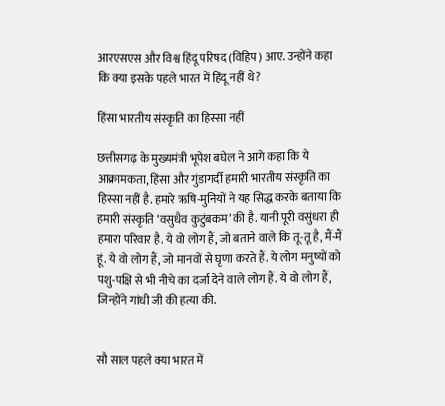आरएसएस और विश्व हिंदू परिषद (विहिप) आए. उन्होंने कहा कि क्या इसके पहले भारत में हिंदू नहीं थे?

हिंसा भारतीय संस्कृति का हिस्सा नहीं

छत्तीसगढ़ के मुख्यमंत्री भूपेश बघेल ने आगे कहा कि ये आक्रामकता, हिंसा और गुंडागर्दी हमारी भारतीय संस्कृति का हिस्सा नहीं है. हमारे ऋषि-मुनियों ने यह सिद्ध करके बताया कि हमारी संस्कृति ‘वसुधैव कुटुंबकम’ की है. यानी पूरी वसुंधरा ही हमारा परिवार है. ये वो लोग हैं, जो बताने वाले कि तू-तू है, मैं-मैं हूं. ये वो लोग हैं, जो मानवों से घृणा करते हैं. ये लोग मनुष्यों को पशु-पक्षि से भी नीचे का दर्जा देने वाले लोग हैं. ये वो लोग हैं, जिन्होंने गांधी जी की हत्या की.


सौ साल पहले क्या भारत में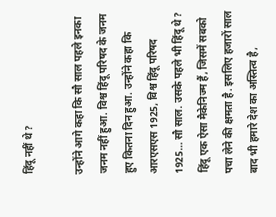हिंदू नहीं थे?

उन्होंने आगे कहा कि सौ साल पहले इनका जनम नहीं हुआ. विश्व हिंदू परिषद के जनम हुए कितना दिन हुआ. उन्होंने कहा कि आरएसएस 1925, विश्व हिंदू परिषद 1925… सौ साल. उसके पहले भी हिंदू थे? हिंदू एक ऐसा मैकेनिज्म हैं, जिसमें सबको पचा लेने की क्षमता है. इसलिए हजारों साल बाद भी हमारे देश का अस्तित्व है,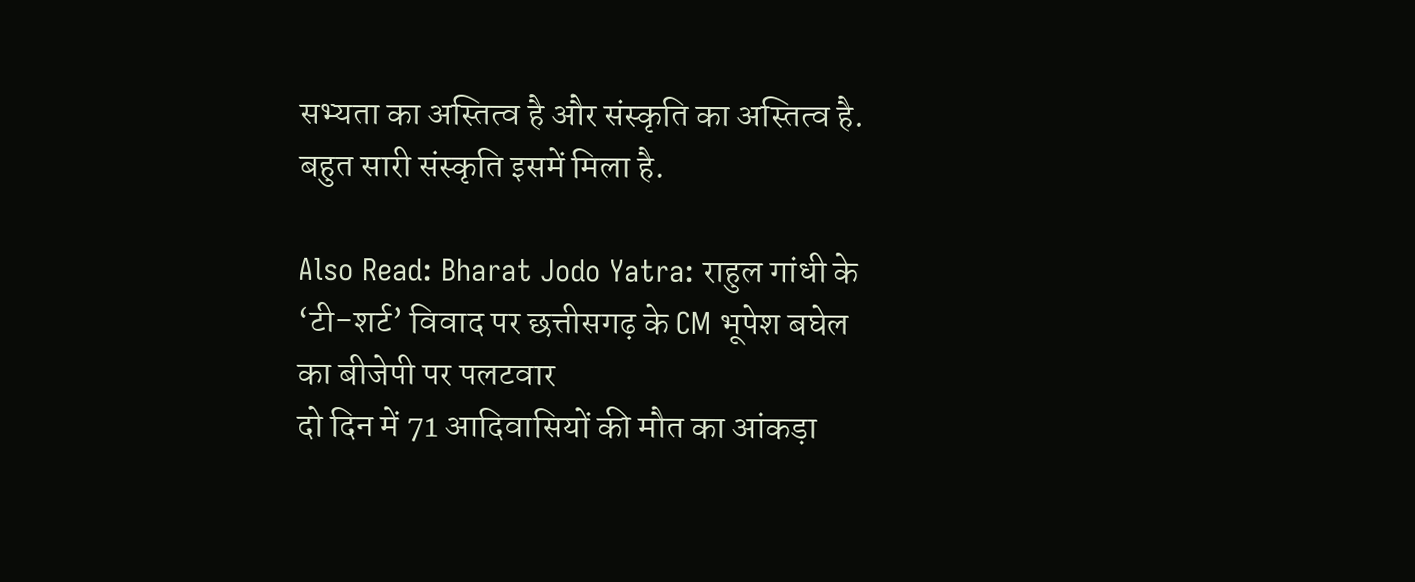सभ्यता का अस्तित्व है और संस्कृति का अस्तित्व है. बहुत सारी संस्कृति इसमें मिला है.

Also Read: Bharat Jodo Yatra: राहुल गांधी के ‘टी-शर्ट’ विवाद पर छत्तीसगढ़ के CM भूपेश बघेल का बीजेपी पर पलटवार
दो दिन में 71 आदिवासियों की मौत का आंकड़ा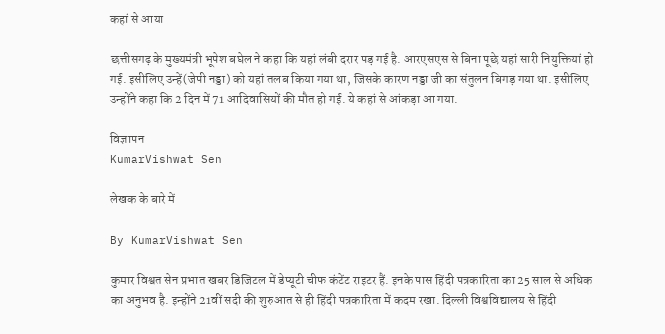कहां से आया

छत्तीसगढ़ के मुख्यमंत्री भूपेश बघेल ने कहा कि यहां लंबी दरार पड़ गई है. आरएसएस से बिना पूछे यहां सारी नियुक्तियां हो गई. इसीलिए उन्हें(जेपी नड्डा) को यहां तलब किया गया था, जिसके कारण नड्डा जी का संतुलन बिगड़ गया था. इसीलिए उन्होंने कहा कि 2 दिन में 71 आदिवासियों की मौत हो गई. ये कहां से आंकड़ा आ गया.

विज्ञापन
KumarVishwat Sen

लेखक के बारे में

By KumarVishwat Sen

कुमार विश्वत सेन प्रभात खबर डिजिटल में डेप्यूटी चीफ कंटेंट राइटर हैं. इनके पास हिंदी पत्रकारिता का 25 साल से अधिक का अनुभव है. इन्होंने 21वीं सदी की शुरुआत से ही हिंदी पत्रकारिता में कदम रखा. दिल्ली विश्वविद्यालय से हिंदी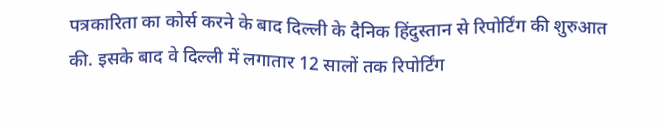पत्रकारिता का कोर्स करने के बाद दिल्ली के दैनिक हिंदुस्तान से रिपोर्टिंग की शुरुआत की. इसके बाद वे दिल्ली में लगातार 12 सालों तक रिपोर्टिंग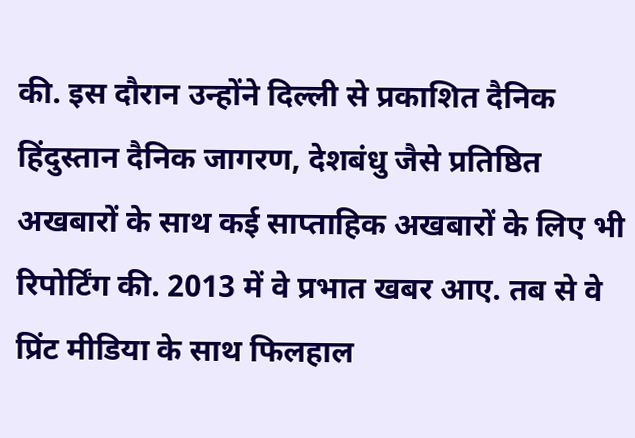की. इस दौरान उन्होंने दिल्ली से प्रकाशित दैनिक हिंदुस्तान दैनिक जागरण, देशबंधु जैसे प्रतिष्ठित अखबारों के साथ कई साप्ताहिक अखबारों के लिए भी रिपोर्टिंग की. 2013 में वे प्रभात खबर आए. तब से वे प्रिंट मीडिया के साथ फिलहाल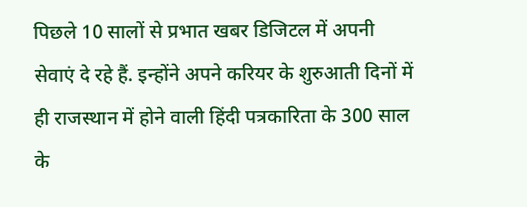पिछले 10 सालों से प्रभात खबर डिजिटल में अपनी सेवाएं दे रहे हैं. इन्होंने अपने करियर के शुरुआती दिनों में ही राजस्थान में होने वाली हिंदी पत्रकारिता के 300 साल के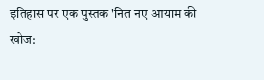इतिहास पर एक पुस्तक 'नित नए आयाम की खोज: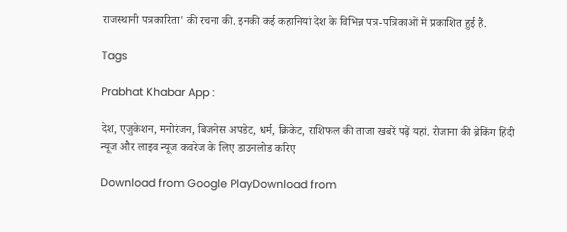राजस्थानी पत्रकारिता' की रचना की. इनकी कई कहानियां देश के विभिन्न पत्र-पत्रिकाओं में प्रकाशित हुई हैं.

Tags

Prabhat Khabar App :

देश, एजुकेशन, मनोरंजन, बिजनेस अपडेट, धर्म, क्रिकेट, राशिफल की ताजा खबरें पढ़ें यहां. रोजाना की ब्रेकिंग हिंदी न्यूज और लाइव न्यूज कवरेज के लिए डाउनलोड करिए

Download from Google PlayDownload from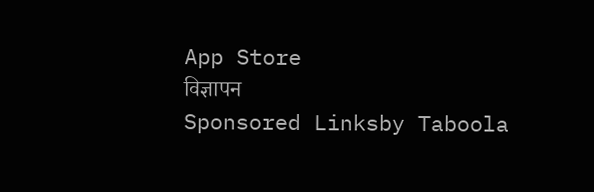App Store
विज्ञापन
Sponsored Linksby Taboola